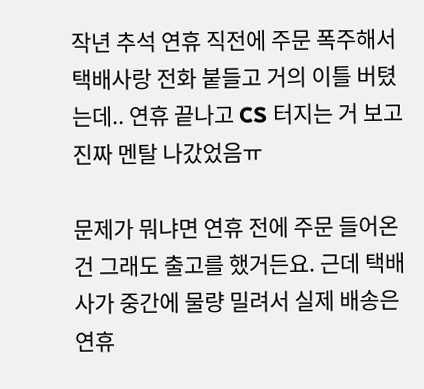작년 추석 연휴 직전에 주문 폭주해서 택배사랑 전화 붙들고 거의 이틀 버텼는데.. 연휴 끝나고 CS 터지는 거 보고 진짜 멘탈 나갔었음ㅠ

문제가 뭐냐면 연휴 전에 주문 들어온 건 그래도 출고를 했거든요. 근데 택배사가 중간에 물량 밀려서 실제 배송은 연휴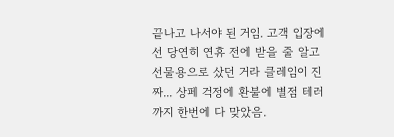끝나고 나서야 된 거임. 고객 입장에선 당연히 연휴 전에 받을 줄 알고 선물용으로 샀던 거라 클레임이 진짜... 상페 걱정에 환불에 별점 테러까지 한번에 다 맞았음.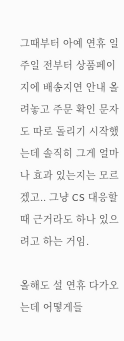그때부터 아예 연휴 일주일 전부터 상품페이지에 배송지연 안내 올려놓고 주문 확인 문자도 따로 돌리기 시작했는데 솔직히 그게 얼마나 효과 있는지는 모르겠고.. 그냥 CS 대응할 때 근거라도 하나 있으려고 하는 거임.

올해도 설 연휴 다가오는데 어떻게들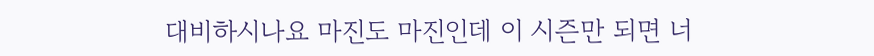대비하시나요 마진도 마진인데 이 시즌만 되면 너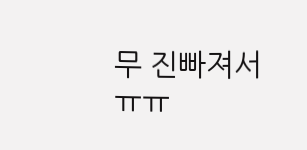무 진빠져서ㅠㅠ